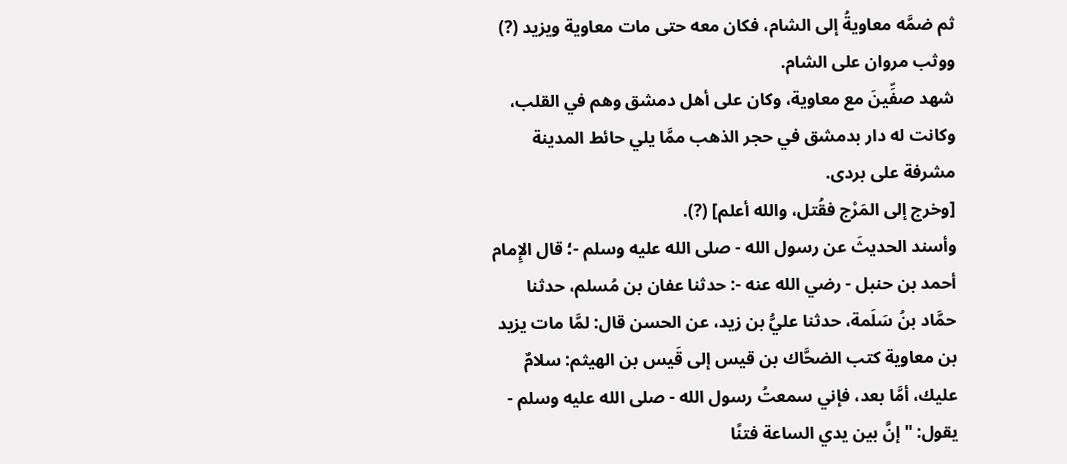ثم ضمَّه معاويةُ إلى الشام، فكان معه حتى مات معاوية ويزيد (?) ووثب مروان على الشام.
شهد صفِّينَ مع معاوية، وكان على أهل دمشق وهم في القلب، وكانت له دار بدمشق في حجر الذهب ممَّا يلي حائط المدينة مشرفة على بردى.
[وخرج إلى المَرْج فقُتل، والله أعلم] (?).
وأسند الحديثَ عن رسول الله - صلى الله عليه وسلم -؛ قال الإِمام أحمد بن حنبل - رضي الله عنه -: حدثنا عفان بن مُسلم، حدثنا حمَّاد بنُ سَلَمة، حدثنا عليُّ بن زيد، عن الحسن قال: لمَّا مات يزيد بن معاوية كتب الضحَّاك بن قيس إلى قَيس بن الهيثم: سلامٌ عليك، أمَّا بعد، فإني سمعتُ رسول الله - صلى الله عليه وسلم - يقول: "إنَّ بين يدي الساعة فتنًا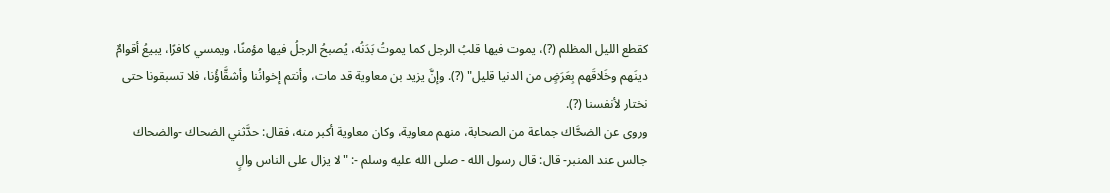كقطع الليل المظلم (?)، يموت فيها قلبُ الرجل كما يموتُ بَدَنُه، يُصبحُ الرجلُ فيها مؤمنًا، ويمسي كافرًا، يبيعُ أقوامٌ دينَهم وخَلاقَهم بِعَرَضٍ من الدنيا قليل" (?). وإنَّ يزيد بن معاوية قد مات، وأنتم إخوانُنا وأشقَّاؤُنا، فلا تسبقونا حتى نختار لأنفسنا (?).
وروى عن الضحَّاك جماعة من الصحابة، منهم معاوية، وكان معاوية أكبر منه، فقال: حدَّثني الضحاك -والضحاك جالس عند المنبر- قال: قال رسول الله - صلى الله عليه وسلم -: "لا يزال على الناس والٍ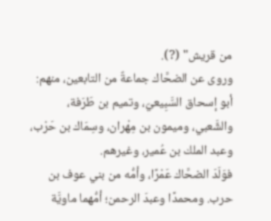من قريش" (?).
وروى عن الضحَّاك جماعةٌ من التابعين، منهم: أبو إسحاق السَّبِيعيّ، وتميم بن طَرَفة، والشَّعبي، وميمون بن مِهْران، وسِمَاك بن حَرْب، وعبد الملك بن عُمير، وغيرهم.
فوَلَدَ الضحَّاك عَمْرًا، وأمُّه من بني عوف بن حرب. ومحمدًا وعبدَ الرحمن؛ أمُّهما ماويَّة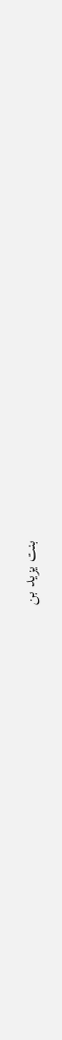بنت يزيد بن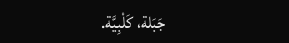جَبَلة، كَلْبِيَّة.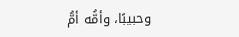وحبيبًا، وأمُّه أمُّ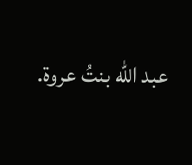عبد الله بنتُ عروة.